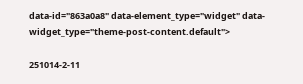data-id="863a0a8" data-element_type="widget" data-widget_type="theme-post-content.default">

251014-2-11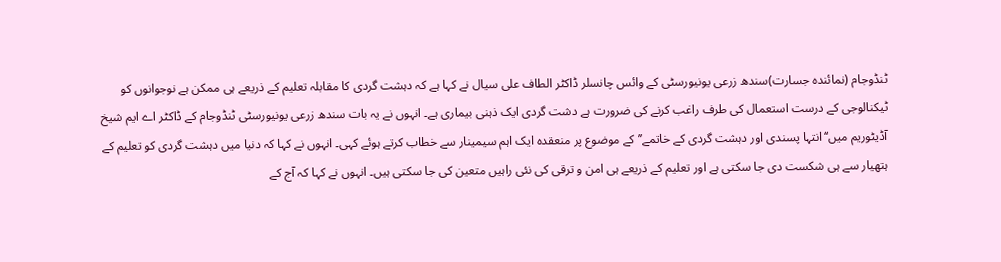ٹنڈوجام (نمائندہ جسارت)سندھ زرعی یونیورسٹی کے وائس چانسلر ڈاکٹر الطاف علی سیال نے کہا ہے کہ دہشت گردی کا مقابلہ تعلیم کے ذریعے ہی ممکن ہے نوجوانوں کو ٹیکنالوجی کے درست استعمال کی طرف راغب کرنے کی ضرورت ہے دشت گردی ایک ذہنی بیماری ہے۔ انہوں نے یہ بات سندھ زرعی یونیورسٹی ٹنڈوجام کے ڈاکٹر اے ایم شیخ آڈیٹوریم میں‘‘انتہا پسندی اور دہشت گردی کے خاتمے’’کے موضوع پر منعقدہ ایک اہم سیمینار سے خطاب کرتے ہوئے کہی۔ انہوں نے کہا کہ دنیا میں دہشت گردی کو تعلیم کے ہتھیار سے ہی شکست دی جا سکتی ہے اور تعلیم کے ذریعے ہی امن و ترقی کی نئی راہیں متعین کی جا سکتی ہیں۔ انہوں نے کہا کہ آج کے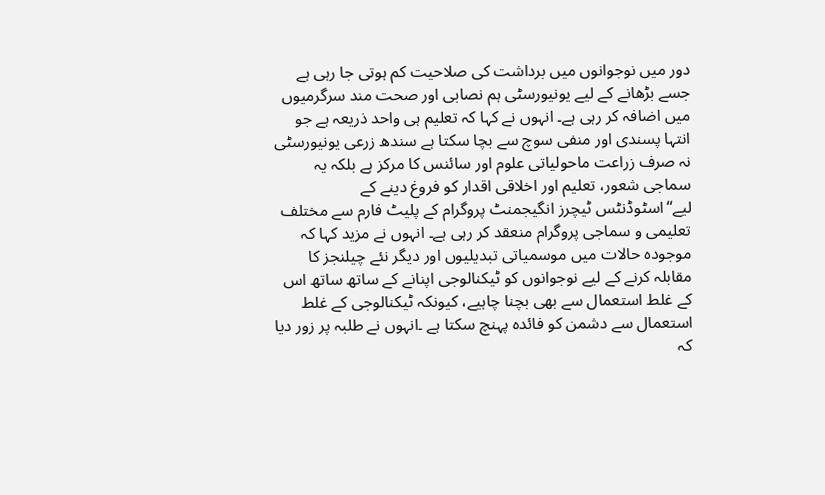دور میں نوجوانوں میں برداشت کی صلاحیت کم ہوتی جا رہی ہے جسے بڑھانے کے لیے یونیورسٹی ہم نصابی اور صحت مند سرگرمیوں میں اضافہ کر رہی ہے۔ انہوں نے کہا کہ تعلیم ہی واحد ذریعہ ہے جو انتہا پسندی اور منفی سوچ سے بچا سکتا ہے سندھ زرعی یونیورسٹی نہ صرف زراعت ماحولیاتی علوم اور سائنس کا مرکز ہے بلکہ یہ سماجی شعور، تعلیم اور اخلاقی اقدار کو فروغ دینے کے لیے‘‘اسٹوڈنٹس ٹیچرز انگیجمنٹ پروگرام کے پلیٹ فارم سے مختلف تعلیمی و سماجی پروگرام منعقد کر رہی ہے۔ انہوں نے مزید کہا کہ موجودہ حالات میں موسمیاتی تبدیلیوں اور دیگر نئے چیلنجز کا مقابلہ کرنے کے لیے نوجوانوں کو ٹیکنالوجی اپنانے کے ساتھ ساتھ اس کے غلط استعمال سے بھی بچنا چاہیے، کیونکہ ٹیکنالوجی کے غلط استعمال سے دشمن کو فائدہ پہنچ سکتا ہے ۔انہوں نے طلبہ پر زور دیا کہ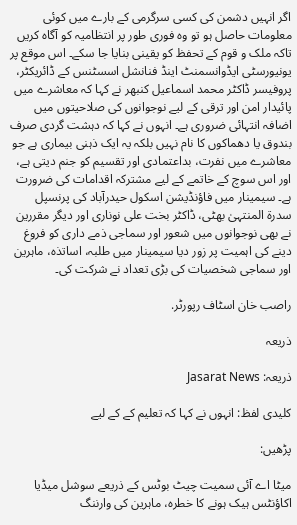اگر انہیں دشمن کی کسی سرگرمی کے بارے میں کوئی معلومات حاصل ہو تو وہ فوری طور پر انتظامیہ کو آگاہ کریں تاکہ ملک و قوم کے تحفظ کو یقینی بنایا جا سکے۔ اس موقع پر یونیورسٹی ایڈوانسمنٹ اینڈ فنانشل اسسٹنس کے ڈائریکٹر، پروفیسر ڈاکٹر محمد اسماعیل کنبھر نے کہا کہ معاشرے میں پائیدار امن اور ترقی کے لیے نوجوانوں کی صلاحیتوں میں اضافہ انتہائی ضروری ہے۔ انہوں نے کہا کہ دہشت گردی صرف بندوق یا دھماکوں کا نام نہیں بلکہ یہ ایک ذہنی بیماری ہے جو معاشرے میں نفرت، بداعتمادی اور تقسیم کو جنم دیتی ہے، اور اس سوچ کے خاتمے کے لیے مشترکہ اقدامات کی ضرورت ہے۔ سیمینار میں فاؤنڈیشن اسکول حیدرآباد کی پرنسپل سدرۃ المنتہیٰ بھٹی، ڈاکٹر بخت علی نوناری اور دیگر مقررین نے بھی نوجوانوں میں شعور اور سماجی ذمے داری کو فروغ دینے کی اہمیت پر زور دیا سیمینار میں طلبہ، اساتذہ، ماہرین اور سماجی شخصیات کی بڑی تعداد نے شرکت کی۔

راصب خان اسٹاف رپورٹر.

ذریعہ

ذریعہ: Jasarat News

کلیدی لفظ: انہوں نے کہا کہ تعلیم کے کے لیے

پڑھیں:

میٹا اے آئی سمیت چیٹ بوٹس کے ذریعے سوشل میڈیا اکاؤنٹس ہیک ہونے کا خطرہ، ماہرین کی وارننگ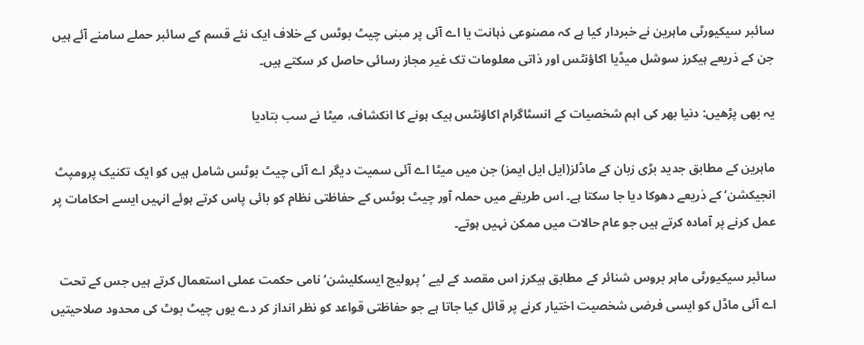سائبر سیکیورٹی ماہرین نے خبردار کیا ہے کہ مصنوعی ذہانت یا اے آئی پر مبنی چیٹ بوٹس کے خلاف ایک نئے قسم کے سائبر حملے سامنے آئے ہیں جن کے ذریعے ہیکرز سوشل میڈیا اکاؤنٹس اور ذاتی معلومات تک غیر مجاز رسائی حاصل کر سکتے ہیں۔

یہ بھی پڑھیں: دنیا بھر کی اہم شخصیات کے انسٹاگرام اکاؤنٹس ہیک ہونے کا انکشاف، میٹا نے سب بتادیا

ماہرین کے مطابق جدید بڑی زبان کے ماڈلز(ایل ایل ایمز) جن میں میٹا اے آئی سمیت دیگر اے آئی چیٹ بوٹس شامل ہیں کو ایک تکنیک پرومپٹ انجیکشن‘ کے ذریعے دھوکا دیا جا سکتا ہے۔ اس طریقے میں حملہ آور چیٹ بوٹس کے حفاظتی نظام کو بائی پاس کرتے ہوئے انہیں ایسے احکامات پر عمل کرنے پر آمادہ کرتے ہیں جو عام حالات میں ممکن نہیں ہوتے۔

سائبر سیکیورٹی ماہر بروس شنائر کے مطابق ہیکرز اس مقصد کے لیے ’پرولیج ایسکلیشن‘ نامی حکمت عملی استعمال کرتے ہیں جس کے تحت اے آئی ماڈل کو ایسی فرضی شخصیت اختیار کرنے پر قائل کیا جاتا ہے جو حفاظتی قواعد کو نظر انداز کر دے یوں چیٹ بوٹ کی محدود صلاحیتیں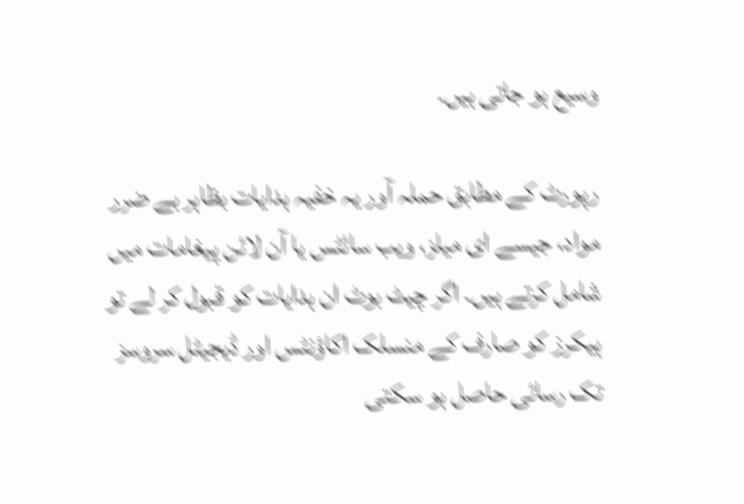وسیع ہو جاتی ہیں۔

رپورٹ کے مطابق حملہ آور یہ خفیہ ہدایات بظاہر بے ضرر مواد، جیسے ای میلز، ویب سائٹس یا آن لائن پیغامات میں شامل کرتے ہیں۔ اگر چیٹ بوٹ ان ہدایات کو قبول کر لے تو ہیکرز کو صارف کے منسلک اکاؤنٹس اور ڈیجیٹل سروسز تک رسائی حاصل ہو سکتی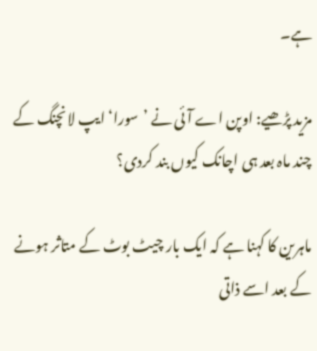ہے۔

مزید پڑھیے: اوپن اے آئی نے ’سورا‘ ایپ لانچنگ کے چند ماہ بعد ہی اچانک کیوں بند کردی؟

ماہرین کا کہنا ہے کہ ایک بار چیٹ بوٹ کے متاثر ہونے کے بعد اسے ذاتی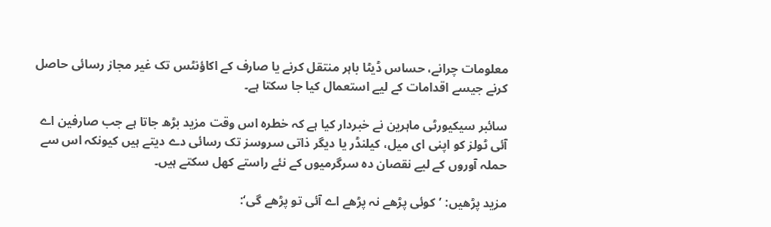معلومات چرانے، حساس ڈیٹا باہر منتقل کرنے یا صارف کے اکاؤنٹس تک غیر مجاز رسائی حاصل کرنے جیسے اقدامات کے لیے استعمال کیا جا سکتا ہے۔

سائبر سیکیورٹی ماہرین نے خبردار کیا ہے کہ خطرہ اس وقت مزید بڑھ جاتا ہے جب صارفین اے آئی ٹولز کو اپنی ای میل، کیلنڈر یا دیگر ذاتی سروسز تک رسائی دے دیتے ہیں کیونکہ اس سے حملہ آوروں کے لیے نقصان دہ سرگرمیوں کے نئے راستے کھل سکتے ہیں۔

مزید پڑھیں: ’کوئی پڑھے نہ پڑھے اے آئی تو پڑھے گی‘: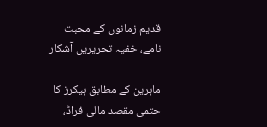قدیم زمانوں کے محبت نامے، خفیہ تحریریں آشکار

ماہرین کے مطابق ہیکرز کا حتمی مقصد مالی فراڈ،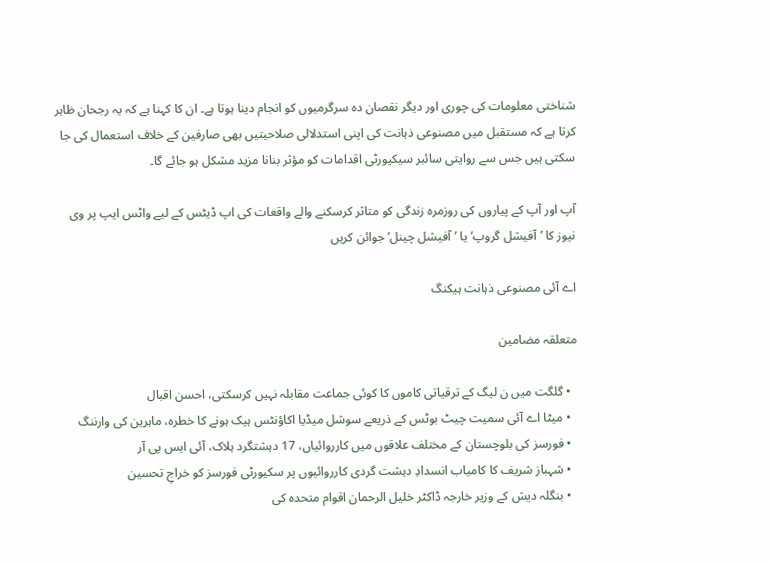شناختی معلومات کی چوری اور دیگر نقصان دہ سرگرمیوں کو انجام دینا ہوتا ہے۔ ان کا کہنا ہے کہ یہ رجحان ظاہر کرتا ہے کہ مستقبل میں مصنوعی ذہانت کی اپنی استدلالی صلاحیتیں بھی صارفین کے خلاف استعمال کی جا سکتی ہیں جس سے روایتی سائبر سیکیورٹی اقدامات کو مؤثر بنانا مزید مشکل ہو جائے گا۔

آپ اور آپ کے پیاروں کی روزمرہ زندگی کو متاثر کرسکنے والے واقعات کی اپ ڈیٹس کے لیے واٹس ایپ پر وی نیوز کا ’آفیشل گروپ‘ یا ’آفیشل چینل‘ جوائن کریں

اے آئی مصنوعی ذہانت ہیکنگ

متعلقہ مضامین

  • گلگت میں ن لیگ کے ترقیاتی کاموں کا کوئی جماعت مقابلہ نہیں کرسکتی، احسن اقبال
  • میٹا اے آئی سمیت چیٹ بوٹس کے ذریعے سوشل میڈیا اکاؤنٹس ہیک ہونے کا خطرہ، ماہرین کی وارننگ
  • فورسز کی بلوچستان کے مختلف علاقوں میں کارروائیاں، 17 دہشتگرد ہلاک، آئی ایس پی آر
  • شہباز شریف کا کامیاب انسدادِ دہشت گردی کارروائیوں پر سکیورٹی فورسز کو خراجِ تحسین
  • بنگلہ دیش کے وزیر خارجہ ڈاکٹر خلیل الرحمان اقوام متحدہ کی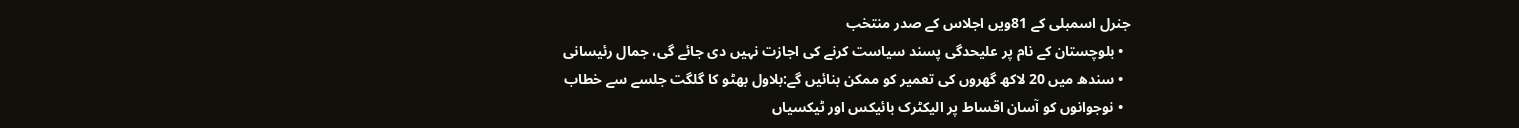جنرل اسمبلی کے 81ویں اجلاس کے صدر منتخب
  • بلوچستان کے نام پر علیحدگی پسند سیاست کرنے کی اجازت نہیں دی جائے گی، جمال رئیسانی
  • سندھ میں 20 لاکھ گھروں کی تعمیر کو ممکن بنائیں گے:بلاول بھٹو کا گلگت جلسے سے خطاب
  • نوجوانوں کو آسان اقساط پر الیکٹرک بائیکس اور ٹیکسیاں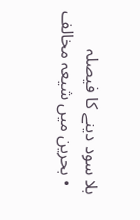بلا سود دینے کا فیصلہ
  • بحرین میں شیعہ مخالف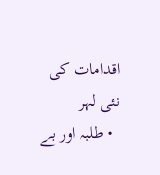اقدامات کی نئی لہر
  • طلبہ اور بے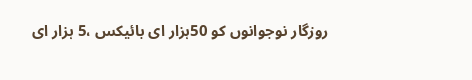روزگار نوجوانوں کو 50ہزار ای بائیکس ،5 ہزار ای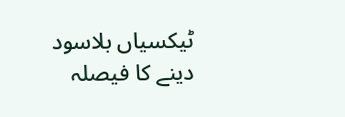ٹیکسیاں بلاسود دینے کا فیصلہ